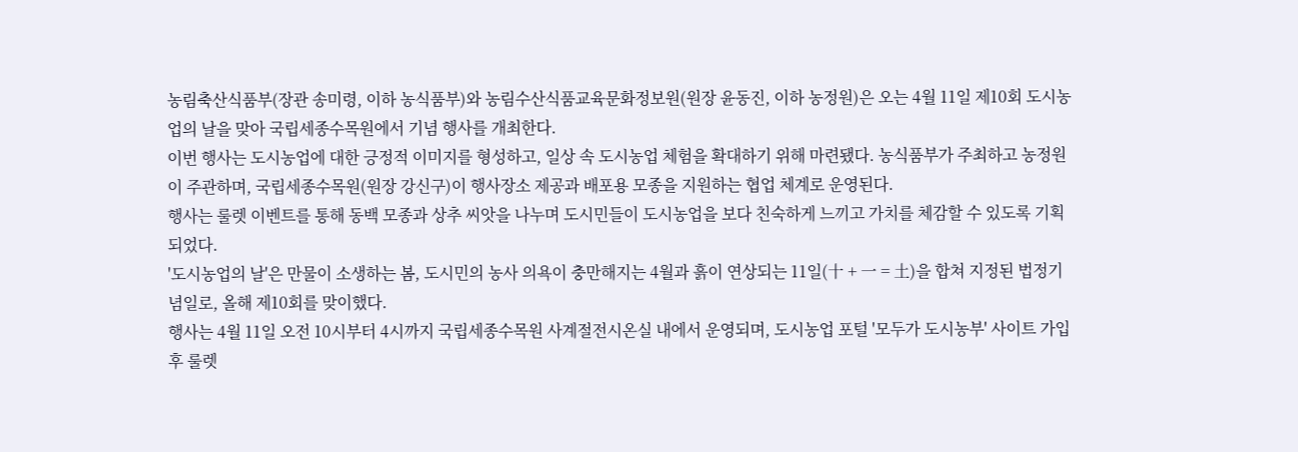농림축산식품부(장관 송미령, 이하 농식품부)와 농림수산식품교육문화정보원(원장 윤동진, 이하 농정원)은 오는 4월 11일 제10회 도시농업의 날을 맞아 국립세종수목원에서 기념 행사를 개최한다.
이번 행사는 도시농업에 대한 긍정적 이미지를 형성하고, 일상 속 도시농업 체험을 확대하기 위해 마련됐다. 농식품부가 주최하고 농정원이 주관하며, 국립세종수목원(원장 강신구)이 행사장소 제공과 배포용 모종을 지원하는 협업 체계로 운영된다.
행사는 룰렛 이벤트를 통해 동백 모종과 상추 씨앗을 나누며 도시민들이 도시농업을 보다 친숙하게 느끼고 가치를 체감할 수 있도록 기획되었다.
'도시농업의 날'은 만물이 소생하는 봄, 도시민의 농사 의욕이 충만해지는 4월과 흙이 연상되는 11일(十 + 一 = 土)을 합쳐 지정된 법정기념일로, 올해 제10회를 맞이했다.
행사는 4월 11일 오전 10시부터 4시까지 국립세종수목원 사계절전시온실 내에서 운영되며, 도시농업 포털 '모두가 도시농부' 사이트 가입 후 룰렛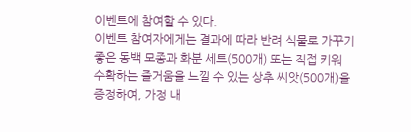이벤트에 참여할 수 있다.
이벤트 참여자에게는 결과에 따라 반려 식물로 가꾸기 좋은 동백 모종과 화분 세트(500개) 또는 직접 키워 수확하는 즐거움을 느낄 수 있는 상추 씨앗(500개)을 증정하여, 가정 내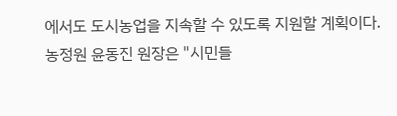에서도 도시농업을 지속할 수 있도록 지원할 계획이다.
농정원 윤동진 원장은 "시민들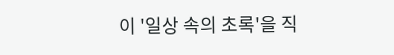이 '일상 속의 초록'을 직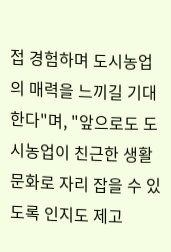접 경험하며 도시농업의 매력을 느끼길 기대한다"며, "앞으로도 도시농업이 친근한 생활문화로 자리 잡을 수 있도록 인지도 제고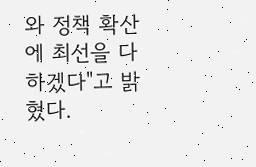와 정책 확산에 최선을 다하겠다"고 밝혔다.